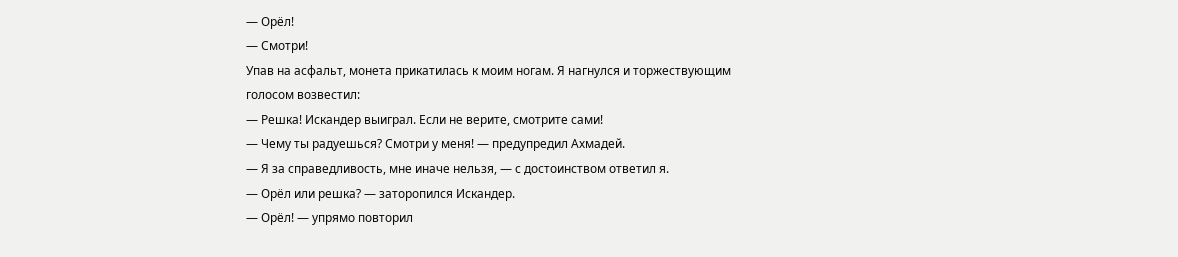— Орёл!
— Смотри!
Упав на асфальт, монета прикатилась к моим ногам. Я нагнулся и торжествующим голосом возвестил:
— Решка! Искандер выиграл. Если не верите, смотрите сами!
— Чему ты радуешься? Смотри у меня! — предупредил Ахмадей.
— Я за справедливость, мне иначе нельзя, — с достоинством ответил я.
— Орёл или решка? — заторопился Искандер.
— Орёл! — упрямо повторил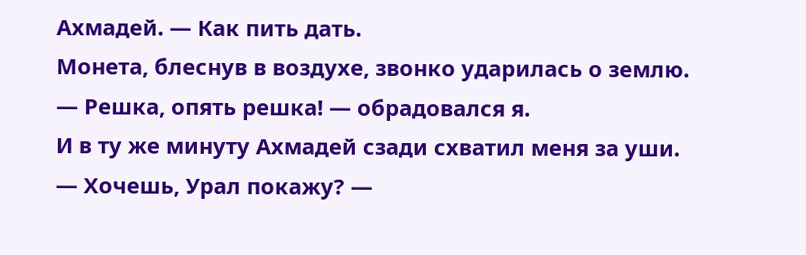Ахмадей. — Как пить дать.
Монета, блеснув в воздухе, звонко ударилась о землю.
— Решка, опять решка! — обрадовался я.
И в ту же минуту Ахмадей сзади схватил меня за уши.
— Хочешь, Урал покажу? —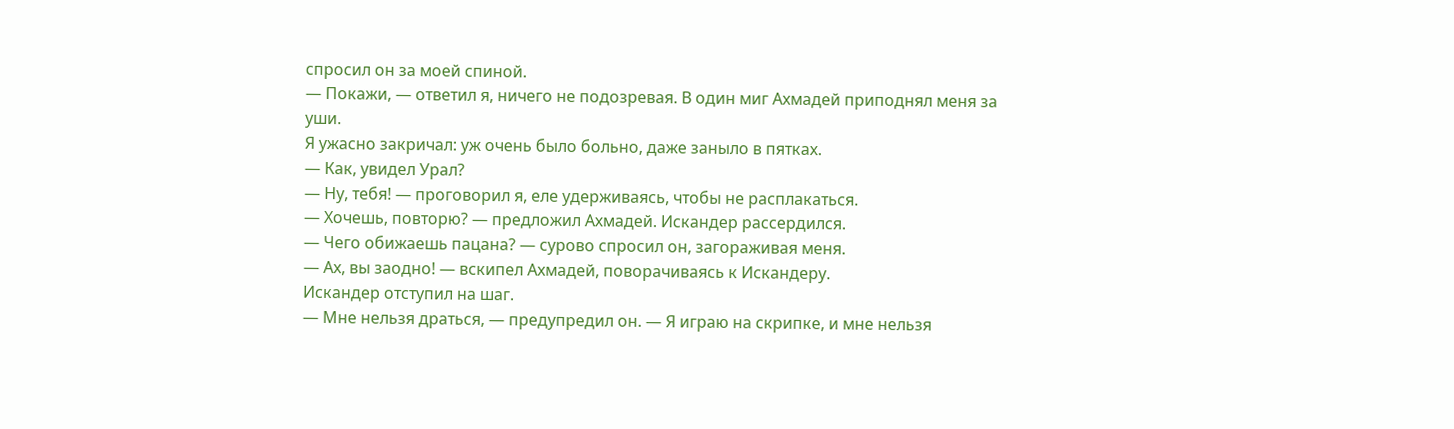спросил он за моей спиной.
— Покажи, — ответил я, ничего не подозревая. В один миг Ахмадей приподнял меня за уши.
Я ужасно закричал: уж очень было больно, даже заныло в пятках.
— Как, увидел Урал?
— Ну, тебя! — проговорил я, еле удерживаясь, чтобы не расплакаться.
— Хочешь, повторю? — предложил Ахмадей. Искандер рассердился.
— Чего обижаешь пацана? — сурово спросил он, загораживая меня.
— Ах, вы заодно! — вскипел Ахмадей, поворачиваясь к Искандеру.
Искандер отступил на шаг.
— Мне нельзя драться, — предупредил он. — Я играю на скрипке, и мне нельзя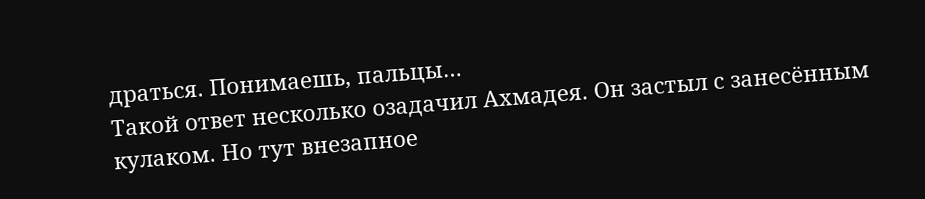драться. Понимаешь, пальцы…
Такой ответ несколько озадачил Ахмадея. Он застыл с занесённым кулаком. Но тут внезапное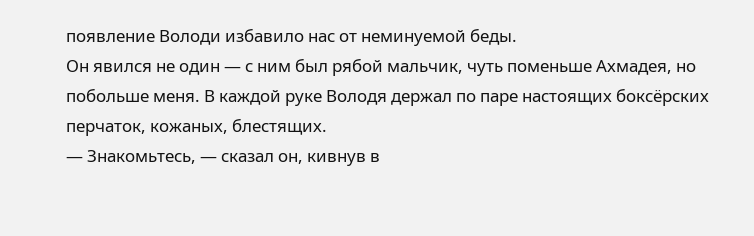появление Володи избавило нас от неминуемой беды.
Он явился не один — с ним был рябой мальчик, чуть поменьше Ахмадея, но побольше меня. В каждой руке Володя держал по паре настоящих боксёрских перчаток, кожаных, блестящих.
— Знакомьтесь, — сказал он, кивнув в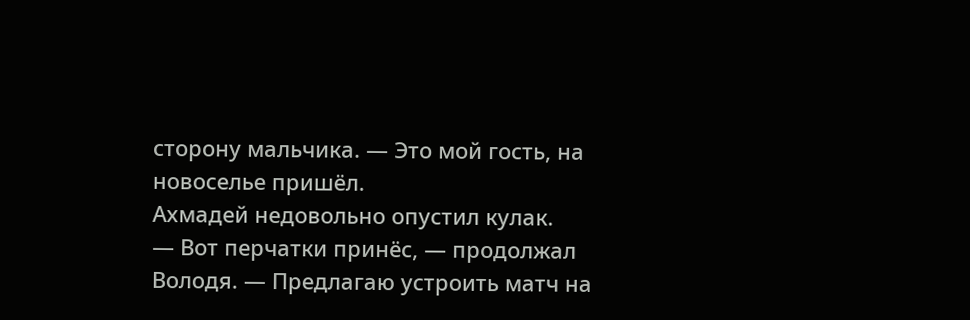сторону мальчика. — Это мой гость, на новоселье пришёл.
Ахмадей недовольно опустил кулак.
— Вот перчатки принёс, — продолжал Володя. — Предлагаю устроить матч на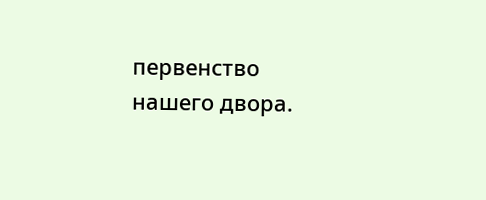первенство нашего двора.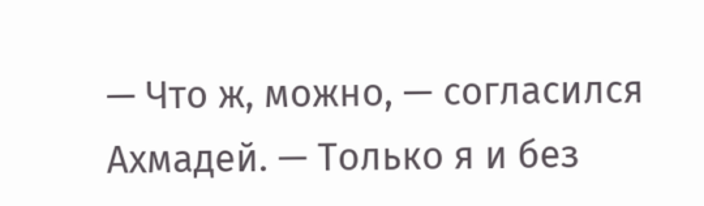— Что ж, можно, — согласился Ахмадей. — Только я и без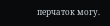перчаток могу.